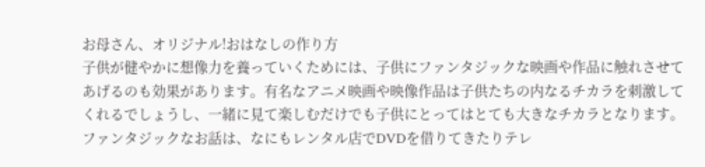お母さん、オリジナル!おはなしの作り方
子供が健やかに想像力を養っていくためには、子供にファンタジックな映画や作品に触れさせてあげるのも効果があります。有名なアニメ映画や映像作品は子供たちの内なるチカラを刺激してくれるでしょうし、一緒に見て楽しむだけでも子供にとってはとても大きなチカラとなります。
ファンタジックなお話は、なにもレンタル店でDVDを借りてきたりテレ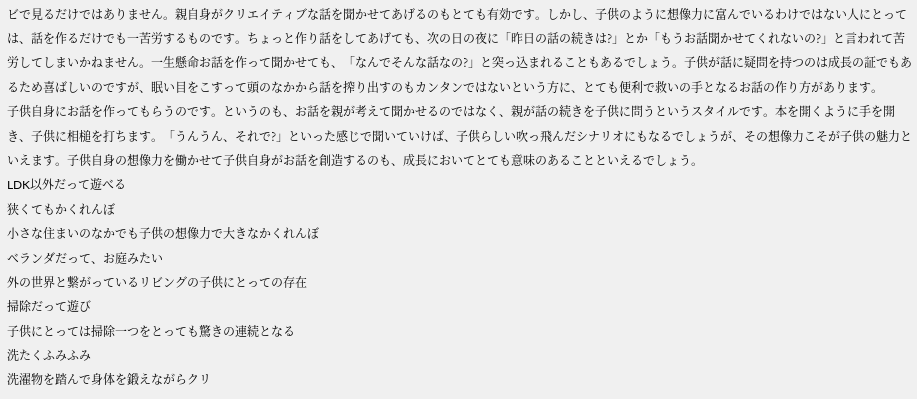ビで見るだけではありません。親自身がクリエイティブな話を聞かせてあげるのもとても有効です。しかし、子供のように想像力に富んでいるわけではない人にとっては、話を作るだけでも一苦労するものです。ちょっと作り話をしてあげても、次の日の夜に「昨日の話の続きは?」とか「もうお話聞かせてくれないの?」と言われて苦労してしまいかねません。一生懸命お話を作って聞かせても、「なんでそんな話なの?」と突っ込まれることもあるでしょう。子供が話に疑問を持つのは成長の証でもあるため喜ばしいのですが、眠い目をこすって頭のなかから話を搾り出すのもカンタンではないという方に、とても便利で救いの手となるお話の作り方があります。
子供自身にお話を作ってもらうのです。というのも、お話を親が考えて聞かせるのではなく、親が話の続きを子供に問うというスタイルです。本を開くように手を開き、子供に相槌を打ちます。「うんうん、それで?」といった感じで聞いていけば、子供らしい吹っ飛んだシナリオにもなるでしょうが、その想像力こそが子供の魅力といえます。子供自身の想像力を働かせて子供自身がお話を創造するのも、成長においてとても意味のあることといえるでしょう。
LDK以外だって遊べる
狭くてもかくれんぼ
小さな住まいのなかでも子供の想像力で大きなかくれんぼ
ベランダだって、お庭みたい
外の世界と繋がっているリビングの子供にとっての存在
掃除だって遊び
子供にとっては掃除一つをとっても驚きの連続となる
洗たくふみふみ
洗濯物を踏んで身体を鍛えながらクリ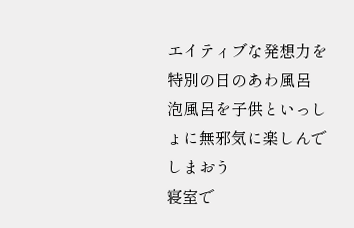エイティブな発想力を
特別の日のあわ風呂
泡風呂を子供といっしょに無邪気に楽しんでしまおう
寝室で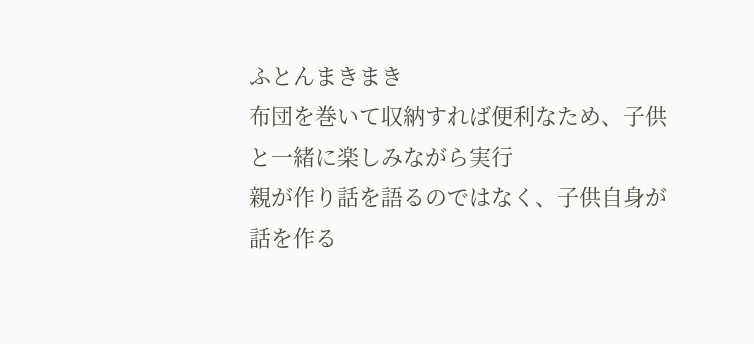ふとんまきまき
布団を巻いて収納すれば便利なため、子供と一緒に楽しみながら実行
親が作り話を語るのではなく、子供自身が話を作る